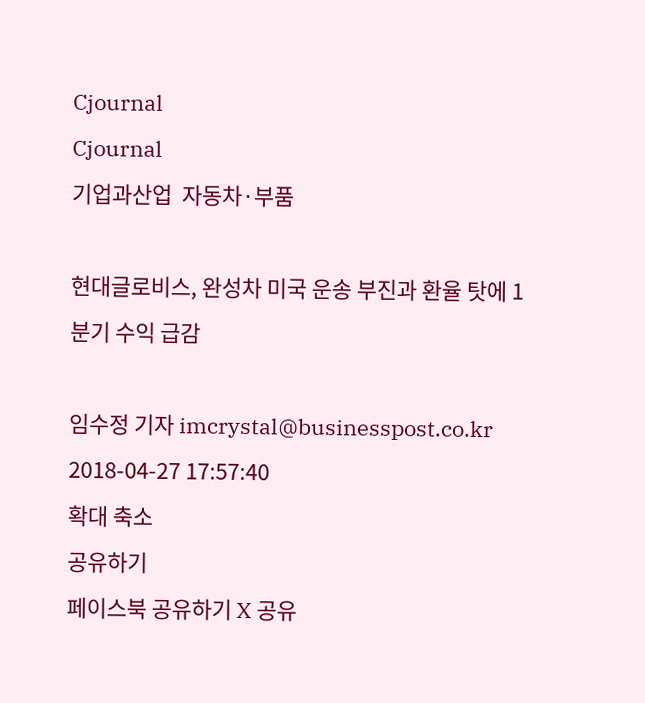Cjournal
Cjournal
기업과산업  자동차·부품

현대글로비스, 완성차 미국 운송 부진과 환율 탓에 1분기 수익 급감

임수정 기자 imcrystal@businesspost.co.kr 2018-04-27 17:57:40
확대 축소
공유하기
페이스북 공유하기 X 공유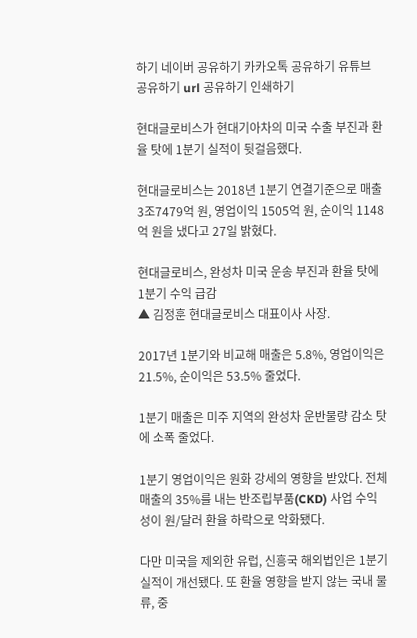하기 네이버 공유하기 카카오톡 공유하기 유튜브 공유하기 url 공유하기 인쇄하기

현대글로비스가 현대기아차의 미국 수출 부진과 환율 탓에 1분기 실적이 뒷걸음했다.

현대글로비스는 2018년 1분기 연결기준으로 매출 3조7479억 원, 영업이익 1505억 원, 순이익 1148억 원을 냈다고 27일 밝혔다.

현대글로비스, 완성차 미국 운송 부진과 환율 탓에 1분기 수익 급감
▲ 김정훈 현대글로비스 대표이사 사장.

2017년 1분기와 비교해 매출은 5.8%, 영업이익은 21.5%, 순이익은 53.5% 줄었다.

1분기 매출은 미주 지역의 완성차 운반물량 감소 탓에 소폭 줄었다.

1분기 영업이익은 원화 강세의 영향을 받았다. 전체 매출의 35%를 내는 반조립부품(CKD) 사업 수익성이 원/달러 환율 하락으로 악화됐다.

다만 미국을 제외한 유럽, 신흥국 해외법인은 1분기 실적이 개선됐다. 또 환율 영향을 받지 않는 국내 물류, 중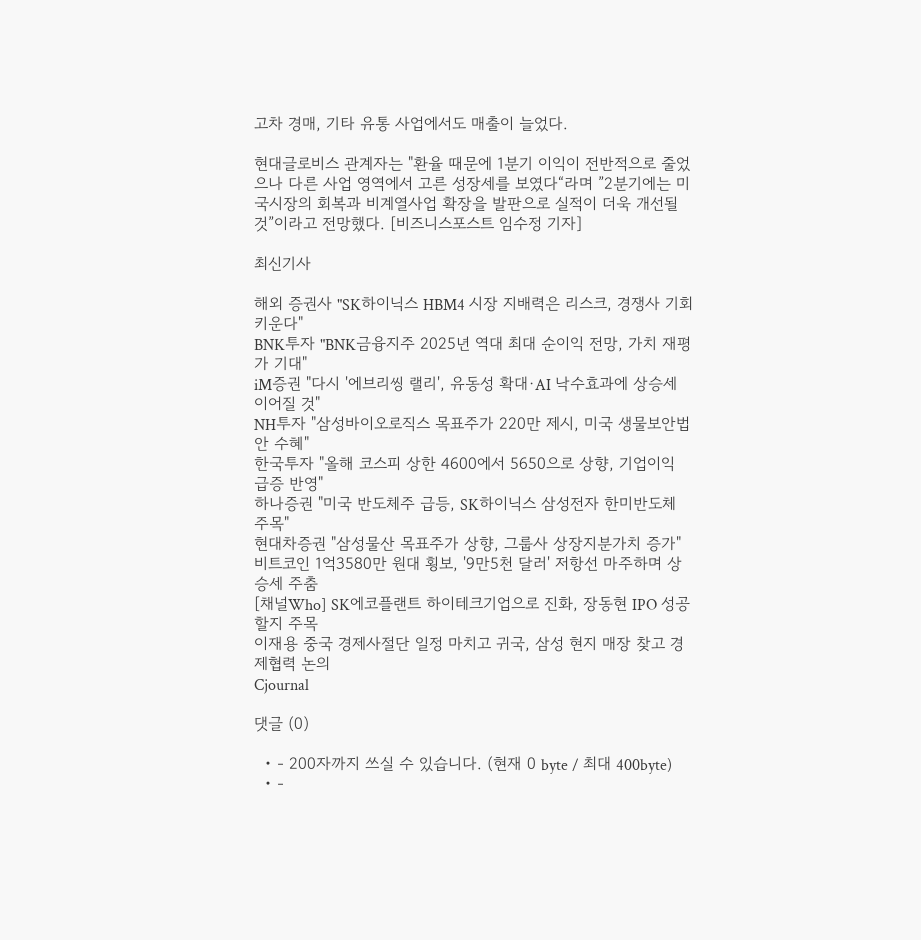고차 경매, 기타 유통 사업에서도 매출이 늘었다.

현대글로비스 관계자는 "환율 때문에 1분기 이익이 전반적으로 줄었으나 다른 사업 영역에서 고른 성장세를 보였다“라며 ”2분기에는 미국시장의 회복과 비계열사업 확장을 발판으로 실적이 더욱 개선될 것”이라고 전망했다. [비즈니스포스트 임수정 기자]

최신기사

해외 증권사 "SK하이닉스 HBM4 시장 지배력은 리스크, 경쟁사 기회 키운다"
BNK투자 "BNK금융지주 2025년 역대 최대 순이익 전망, 가치 재평가 기대"
iM증권 "다시 '에브리씽 랠리', 유동성 확대·AI 낙수효과에 상승세 이어질 것"
NH투자 "삼성바이오로직스 목표주가 220만 제시, 미국 생물보안법안 수혜"
한국투자 "올해 코스피 상한 4600에서 5650으로 상향, 기업이익 급증 반영"
하나증권 "미국 반도체주 급등, SK하이닉스 삼성전자 한미반도체 주목"
현대차증권 "삼성물산 목표주가 상향, 그룹사 상장지분가치 증가"
비트코인 1억3580만 원대 횡보, '9만5천 달러' 저항선 마주하며 상승세 주춤
[채널Who] SK에코플랜트 하이테크기업으로 진화, 장동현 IPO 성공할지 주목
이재용 중국 경제사절단 일정 마치고 귀국, 삼성 현지 매장 찾고 경제협력 논의
Cjournal

댓글 (0)

  • - 200자까지 쓰실 수 있습니다. (현재 0 byte / 최대 400byte)
  • -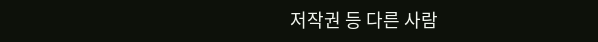저작권 등 다른 사람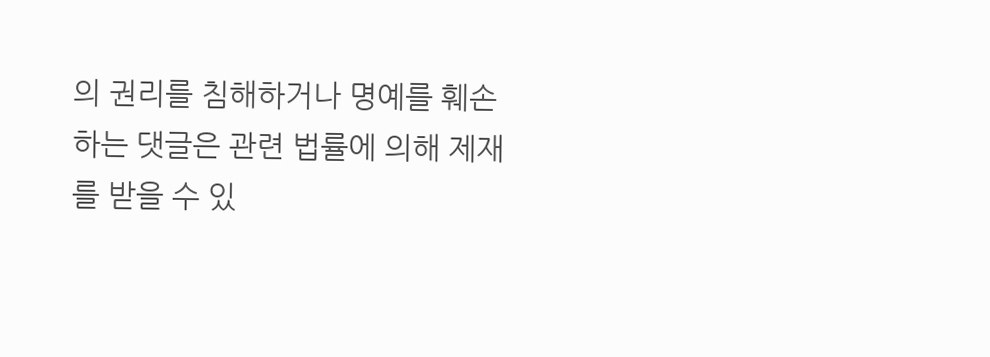의 권리를 침해하거나 명예를 훼손하는 댓글은 관련 법률에 의해 제재를 받을 수 있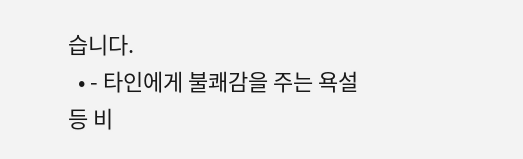습니다.
  • - 타인에게 불쾌감을 주는 욕설 등 비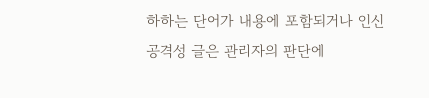하하는 단어가 내용에 포함되거나 인신공격성 글은 관리자의 판단에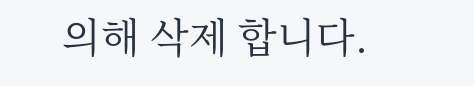의해 삭제 합니다.